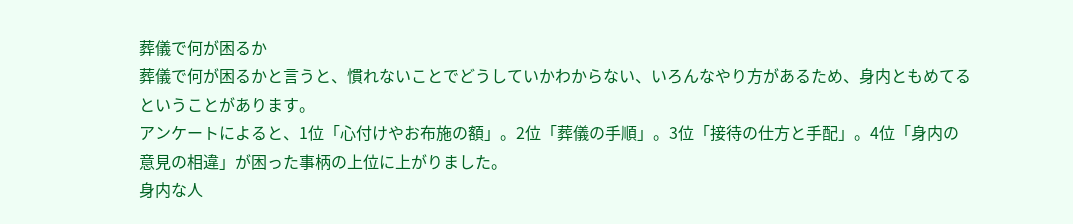葬儀で何が困るか
葬儀で何が困るかと言うと、慣れないことでどうしていかわからない、いろんなやり方があるため、身内ともめてるということがあります。
アンケートによると、1位「心付けやお布施の額」。2位「葬儀の手順」。3位「接待の仕方と手配」。4位「身内の意見の相違」が困った事柄の上位に上がりました。
身内な人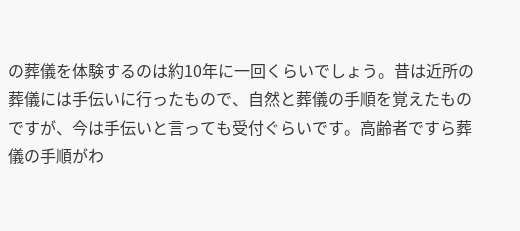の葬儀を体験するのは約10年に一回くらいでしょう。昔は近所の葬儀には手伝いに行ったもので、自然と葬儀の手順を覚えたものですが、今は手伝いと言っても受付ぐらいです。高齢者ですら葬儀の手順がわ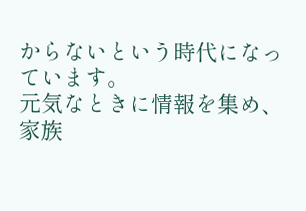からないという時代になっています。
元気なときに情報を集め、家族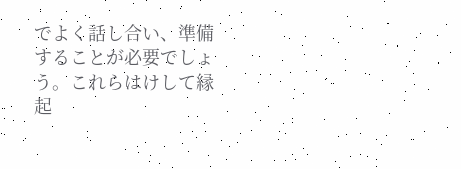でよく話し合い、準備することが必要でしょう。これらはけして縁起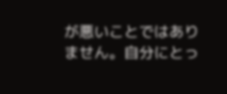が悪いことではありません。自分にとっ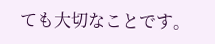ても大切なことです。